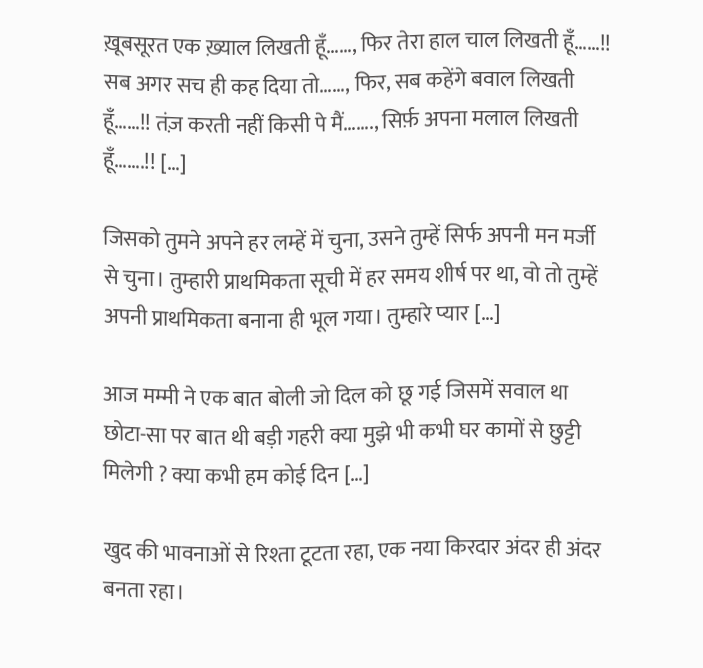ख़ूबसूरत एक ख़्याल लिखती हूँ……, फिर तेरा हाल चाल लिखती हूँ……!! सब अगर सच ही कह दिया तो……, फिर, सब कहेंगे बवाल लिखती हूँ……!! तंज़ करती नहीं किसी पे मैं……., सिर्फ़ अपना मलाल लिखती हूँ…….!! […]

जिसको तुमने अपने हर लम्हें में चुना, उसने तुम्हें सिर्फ अपनी मन मर्जी से चुना। तुम्हारी प्राथमिकता सूची में हर समय शीर्ष पर था, वो तो तुम्हें अपनी प्राथमिकता बनाना ही भूल गया। तुम्हारे प्यार […]

आज मम्मी ने एक बात बोली जो दिल को छू गई जिसमें सवाल था छोटा-सा पर बात थी बड़ी गहरी क्या मुझे भी कभी घर कामों से छुट्टी मिलेगी ? क्या कभी हम कोई दिन […]

खुद की भावनाओं से रिश्ता टूटता रहा, एक नया किरदार अंदर ही अंदर बनता रहा।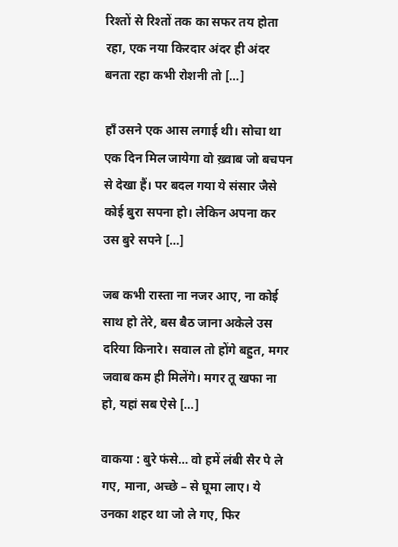रिश्तों से रिश्तों तक का सफर तय होता रहा, एक नया किरदार अंदर ही अंदर बनता रहा कभी रोशनी तो […]

हाँ उसने एक आस लगाई थी। सोचा था एक दिन मिल जायेगा वो ख़्वाब जो बचपन से देखा हैं। पर बदल गया ये संसार जैसे कोई बुरा सपना हो। लेकिन अपना कर उस बुरे सपने […]

जब कभी रास्ता ना नजर आए, ना कोई साथ हो तेरे, बस बैठ जाना अकेले उस दरिया किनारे। सवाल तो होंगे बहुत, मगर जवाब कम ही मिलेंगे। मगर तू खफा ना हो, यहां सब ऐसे […]

वाकया : बुरे फंसे… वो हमें लंबी सैर पे ले गए, माना, अच्छे – से घूमा लाए। ये उनका शहर था जो ले गए, फिर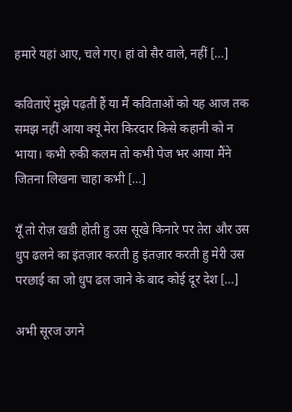हमारे यहां आए, चले गए। हां वो सैर वाले, नहीं […]

कविताऐं मुझे पढ़तीं हैं या मैं कविताओं को यह आज तक समझ नहीं आया क्यूं मेरा किरदार किसे कहानी को न भाया। कभी रुकी कलम तो कभी पेज भर आया मैंने जितना लिखना चाहा कभी […]

यूँ तो रोज़ खडी होती हु उस सूखे किनारे पर तेरा और उस धुप ढलने का इंतज़ार करती हु इंतज़ार करती हु मेरी उस परछाई का जो धुप ढल जाने के बाद कोई दूर देश […]

अभी सूरज उगने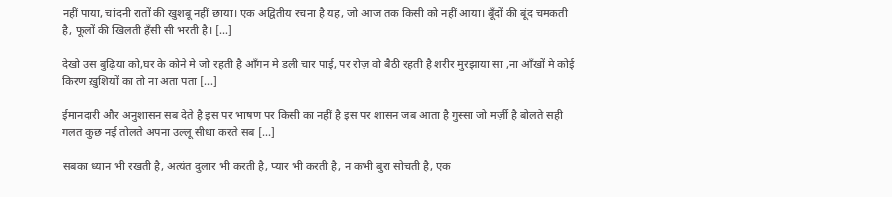नहीं पाया, चांदनी रातों की खुशबू नहीं छाया। एक अद्वितीय रचना है यह, जो आज तक किसी को नहीं आया। बूँदों की बूंद चमकती है, फूलों की खिलती हँसी सी भरती है। […]

देखो उस बुढ़िया को,घर के कोने मे जो रहती है आँगन मे डली चार पाई, पर रोज़ वो बैठी रहती है शरीर मुरझाया सा ,ना आँखों मे कोई किरण ख़ुशियों का तो ना अता पता […]

ईमानदारी और अनुशासन सब देते है इस पर भाषण पर किसी का नहीं है इस पर शासन जब आता है गुस्सा जो मर्ज़ी है बोलते सही गलत कुछ नई तोलते अपना उल्लू सीधा करते सब […]

सबका ध्यान भी रखती है, अत्यंत दुलार भी करती है, प्यार भी करती है, न कभी बुरा सोचती है, एक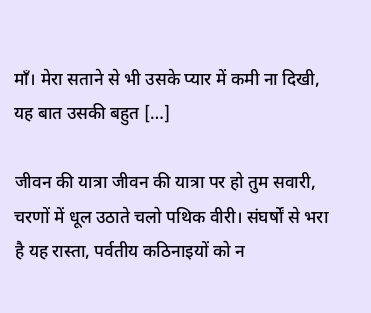माँ। मेरा सताने से भी उसके प्यार में कमी ना दिखी, यह बात उसकी बहुत […]

जीवन की यात्रा जीवन की यात्रा पर हो तुम सवारी, चरणों में धूल उठाते चलो पथिक वीरी। संघर्षों से भरा है यह रास्ता, पर्वतीय कठिनाइयों को न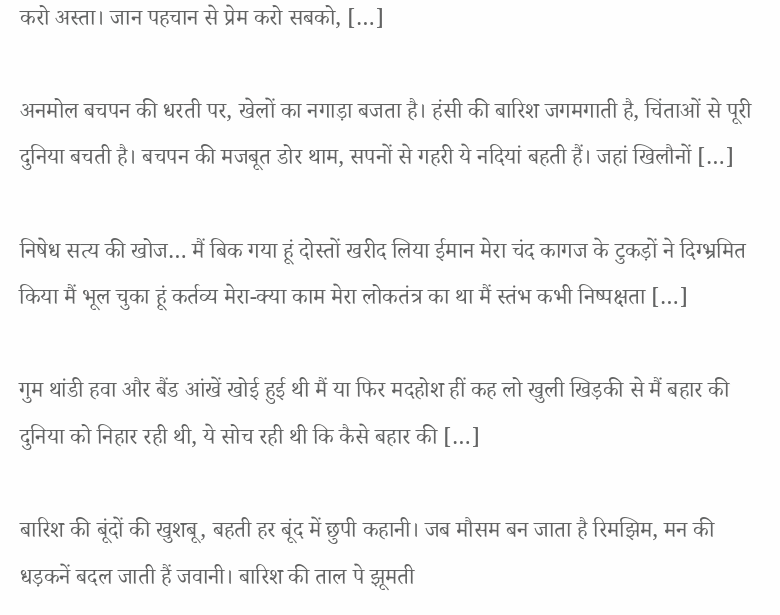करो अस्ता। जान पहचान से प्रेम करो सबको, […]

अनमोल बचपन की धरती पर, खेलों का नगाड़ा बजता है। हंसी की बारिश जगमगाती है, चिंताओं से पूरी दुनिया बचती है। बचपन की मजबूत डोर थाम, सपनों से गहरी ये नदियां बहती हैं। जहां खिलौनों […]

निषेध सत्य की खोज… मैं बिक गया हूं दोस्तों खरीद लिया ईमान मेरा चंद कागज के टुकड़ों ने दिग्भ्रमित किया मैं भूल चुका हूं कर्तव्य मेरा-क्या काम मेरा लोकतंत्र का था मैं स्तंभ कभी निष्पक्षता […]

गुम थांडी हवा और बैंड आंखें खोई हुई थी मैं या फिर मदहोश हीं कह लो खुली खिड़की से मैं बहार की दुनिया को निहार रही थी, ये सोच रही थी कि कैसे बहार की […]

बारिश की बूंदों की खुशबू, बहती हर बूंद में छुपी कहानी। जब मौसम बन जाता है रिमझिम, मन की धड़कनें बदल जाती हैं जवानी। बारिश की ताल पे झूमती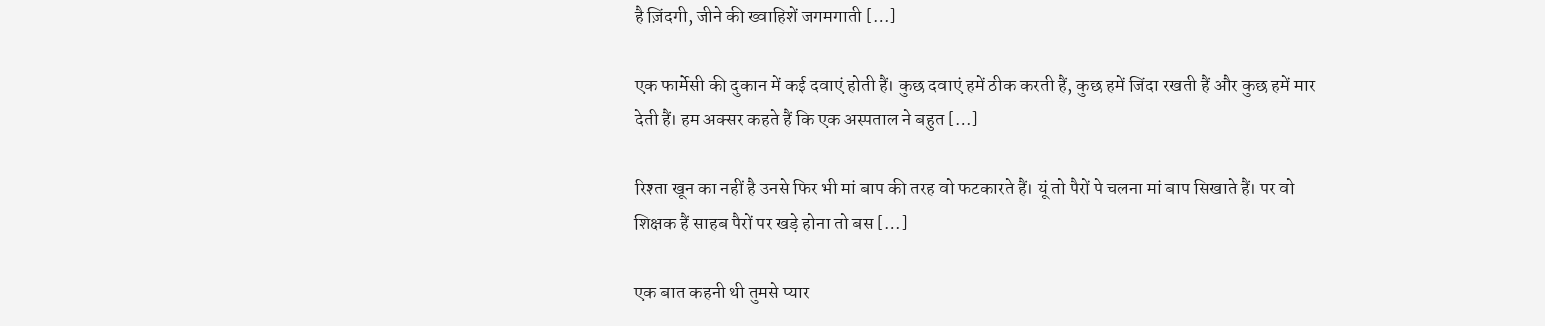है ज़िंदगी, जीने की ख्वाहिशें जगमगाती […]

एक फार्मेसी की दुकान में कई दवाएं होती हैं। कुछ दवाएं हमें ठीक करती हैं, कुछ हमें जिंदा रखती हैं और कुछ हमें मार देती हैं। हम अक्सर कहते हैं कि एक अस्पताल ने बहुत […]

रिश्ता खून का नहीं है उनसे फिर भी मां बाप की तरह वो फटकारते हैं। यूं तो पैरों पे चलना मां बाप सिखाते हैं। पर वो शिक्षक हैं साहब पैरों पर खड़े होना तो बस […]

एक बात कहनी थी तुमसे प्यार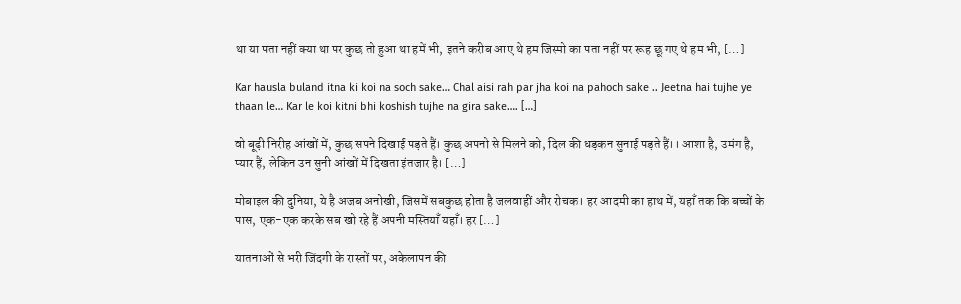था या पता नहीं क्या था पर कुछ तो हुआ था हमें भी, इतने करीब आए थे हम जिस्मो का पता नहीं पर रूह छू गए थे हम भी, […]

Kar hausla buland itna ki koi na soch sake… Chal aisi rah par jha koi na pahoch sake .. Jeetna hai tujhe ye thaan le… Kar le koi kitni bhi koshish tujhe na gira sake…. […]

वो बूढ़ी निरीह आंखों में, कुछ सपने दिखाई पड़ते हैं। कुछ अपनो से मिलने को, दिल की धड़कन सुनाई पड़ते हैं।। आशा है, उमंग है, प्यार हैं, लेकिन उन सुनी आंखों में दिखता इंतजार है। […]

मोबाइल की दुनिया, ये है अजब अनोखी, जिसमें सबकुछ होता है जलवाहीं और रोचक। हर आदमी का हाथ में, यहाँ तक कि बच्चों के पास, एक-एक करके सब खो रहे हैं अपनी मस्तियाँ यहाँ। हर […]

यातनाओं से भरी जिंदगी के रास्तों पर, अकेलापन की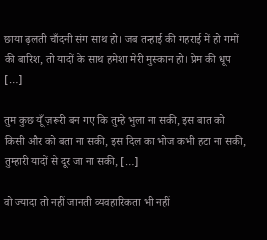छाया ढ़लती चाँदनी संग साथ हो। जब तन्हाई की गहराई में हो गमों की बारिश, तो यादों के साथ हमेशा मेरी मुस्कान हो। प्रेम की धूप […]

तुम कुछ यूँ ज़रूरी बन गए कि तुम्हे भुला ना सकी, इस बात को किसी और को बता ना सकी, इस दिल का भोज कभी हटा ना सकी, तुम्हारी यादों से दूर जा ना सकी, […]

वो ज्यादा तो नहीं जानती व्यवहारिकता भी नहीं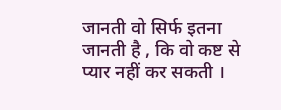जानती वो सिर्फ इतना जानती है , कि वो कष्ट से प्यार नहीं कर सकती ।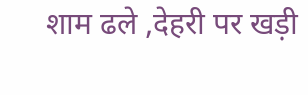शाम ढले ,देहरी पर खड़ी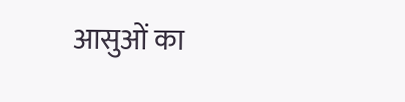आसुओं का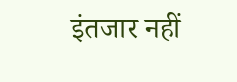इंतजार नहीं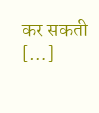कर सकती […]